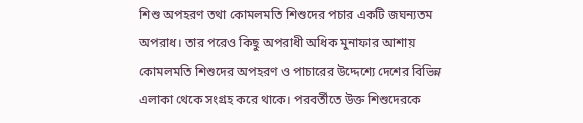শিশু অপহরণ তথা কোমলমতি শিশুদের পচার একটি জঘন্যতম অপরাধ। তার পরেও কিছু অপরাধী অধিক মুনাফার আশায় কোমলমতি শিশুদের অপহরণ ও পাচারের উদ্দেশ্যে দেশের বিভিন্ন এলাকা থেকে সংগ্রহ করে থাকে। পরবর্তীতে উক্ত শিশুদেরকে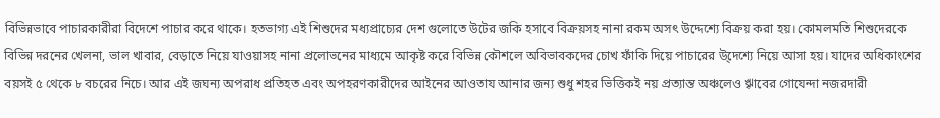বিভিন্নভাবে পাচারকারীরা বিদেশে পাচার করে থাকে। হতভাগ্য এই শিশুদের মধ্যপ্রাচ্যের দেশ গুলোতে উটের জকি হসাবে বিক্রয়সহ নানা রকম অসৎ উদ্দেশ্যে বিক্রয় করা হয়। কোমলমতি শিশুদেরকে বিভিন্ন দরনের খেলনা, ভাল খাবার, বেড়াতে নিয়ে যাওয়াসহ নানা প্রলোভনের মাধ্যমে আকৃষ্ট করে বিভিন্ন কৌশলে অবিভাবকদের চোখ ফাঁকি দিয়ে পাচারের উ্দেশ্যে নিয়ে আসা হয়। যাদের অধিকাংশের বয়সই ৫ থেকে ৮ বচরের নিচে। আর এই জঘন্য অপরাধ প্রতিহত এবং অপহরণকারীদের আইনের আওতায আনার জন্য শুধু শহর ভিত্তিকই নয় প্রত্যান্ত অঞ্চলেও ৠাবের গোযেন্দা নজরদারী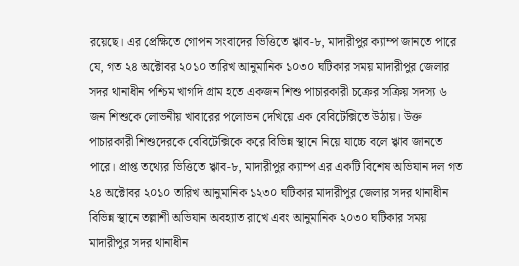রয়েছে। এর প্রেক্ষিতে গোপন সংবাদের ভিত্তিতে ৠাব-৮, মাদারীপুর ক্যাম্প জানতে পারে যে, গত ২৪ অক্টোবর ২০১০ তারিখ আনুমানিক ১০৩০ ঘটিকার সময় মাদারীপুর জেলার সদর থানাধীন পশ্চিম খাগদি গ্রাম হতে একজন শিশু পাচারকারী চক্রের সক্রিয় সদস্য ৬ জন শিশুকে লোভনীয় খাবারের পলোভন দেখিয়ে এক বেবিটেক্সিতে উঠায়। উক্ত পাচারকারী শিশুদেরকে বেবিটেক্সিকে করে বিভিন্ন স্থানে নিয়ে যাচ্চে বলে ৠাব জানতে পারে। প্রাপ্ত তথ্যের ভিত্তিতে ৠাব-৮, মাদারীপুর ক্যাম্প এর একটি বিশেষ অভিযান দল গত ২৪ অক্টোবর ২০১০ তারিখ আনুমানিক ১২৩০ ঘটিকার মাদারীপুর জেলার সদর থানাধীন বিভিন্ন স্থানে তল্লাশী অভিযান অবহ্যাত রাখে এবং আনুমানিক ২০৩০ ঘটিকার সময় মাদারীপুর সদর থানাধীন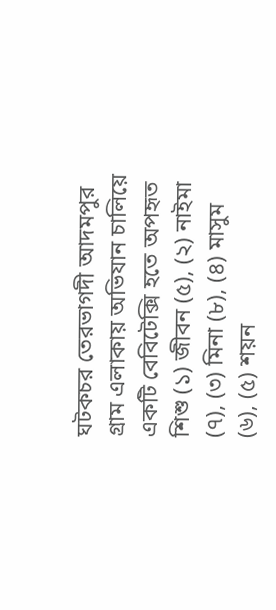ঘটকচর তেরভাগদী আদমপুর গ্রাম এলাকায় অভিযান চালিয়ে একটি বেবিটেক্সি হতে অপহৃত শিশু (১) জীবন (৫), (২) নাইমা (৭), (৩) মিনা (৮), (৪) মাসুম (৬), (৫) শয়ন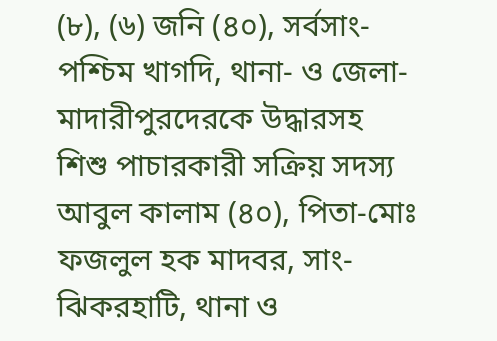(৮), (৬) জনি (৪০), সর্বসাং- পশ্চিম খাগদি, থানা- ও জেলা-মাদারীপুরদেরকে উদ্ধারসহ শিশু পাচারকারী সক্রিয় সদস্য আবুল কালাম (৪০), পিতা-মোঃ ফজলুল হক মাদবর, সাং- ঝিকরহাটি, থানা ও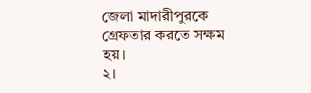জেলা মাদারীপুরকে গ্রেফতার করতে সক্ষম হয়।
২।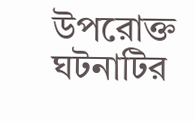উপরোক্ত ঘটনাটির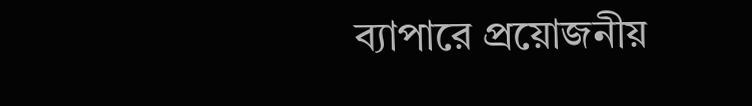ব্যাপারে প্রয়োজনীয়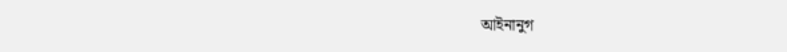আইনানুগ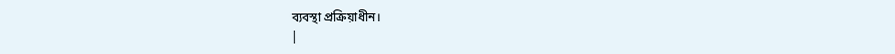ব্যবস্থা প্রক্রিয়াধীন।
|